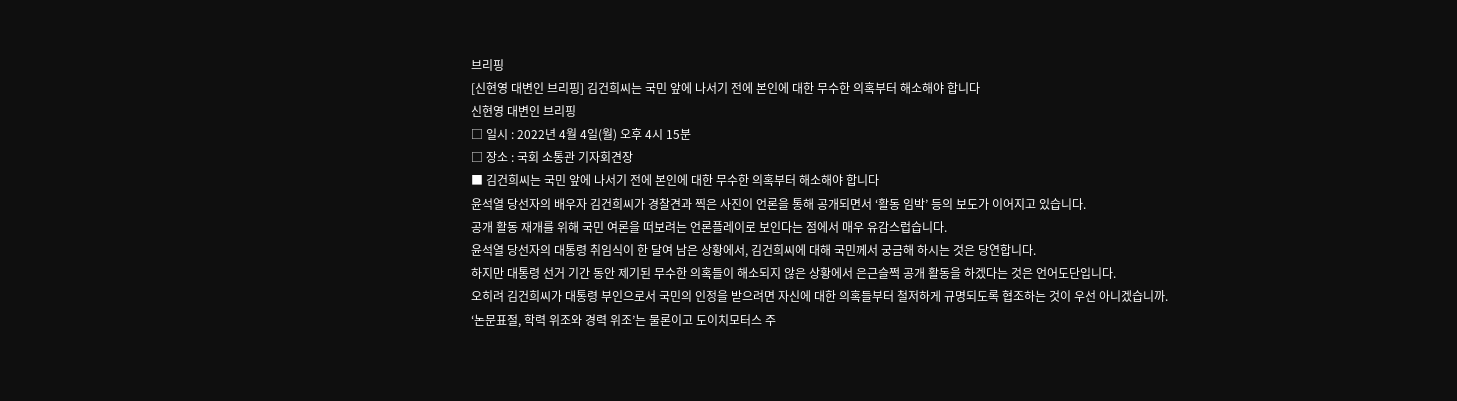브리핑
[신현영 대변인 브리핑] 김건희씨는 국민 앞에 나서기 전에 본인에 대한 무수한 의혹부터 해소해야 합니다
신현영 대변인 브리핑
□ 일시 : 2022년 4월 4일(월) 오후 4시 15분
□ 장소 : 국회 소통관 기자회견장
■ 김건희씨는 국민 앞에 나서기 전에 본인에 대한 무수한 의혹부터 해소해야 합니다
윤석열 당선자의 배우자 김건희씨가 경찰견과 찍은 사진이 언론을 통해 공개되면서 ‘활동 임박’ 등의 보도가 이어지고 있습니다.
공개 활동 재개를 위해 국민 여론을 떠보려는 언론플레이로 보인다는 점에서 매우 유감스럽습니다.
윤석열 당선자의 대통령 취임식이 한 달여 남은 상황에서, 김건희씨에 대해 국민께서 궁금해 하시는 것은 당연합니다.
하지만 대통령 선거 기간 동안 제기된 무수한 의혹들이 해소되지 않은 상황에서 은근슬쩍 공개 활동을 하겠다는 것은 언어도단입니다.
오히려 김건희씨가 대통령 부인으로서 국민의 인정을 받으려면 자신에 대한 의혹들부터 철저하게 규명되도록 협조하는 것이 우선 아니겠습니까.
‘논문표절, 학력 위조와 경력 위조’는 물론이고 도이치모터스 주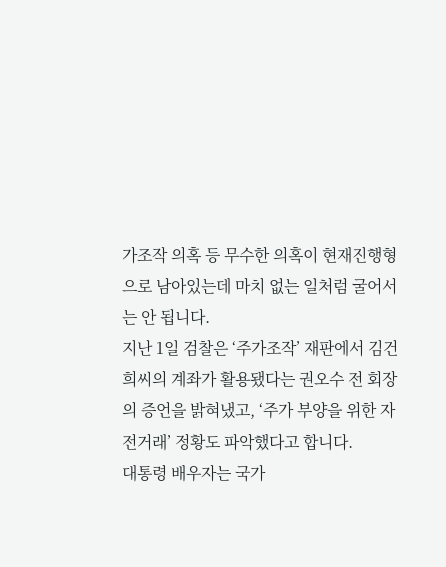가조작 의혹 등 무수한 의혹이 현재진행형으로 남아있는데 마치 없는 일처럼 굴어서는 안 됩니다.
지난 1일 검찰은 ‘주가조작’ 재판에서 김건희씨의 계좌가 활용됐다는 권오수 전 회장의 증언을 밝혀냈고, ‘주가 부양을 위한 자전거래’ 정황도 파악했다고 합니다.
대통령 배우자는 국가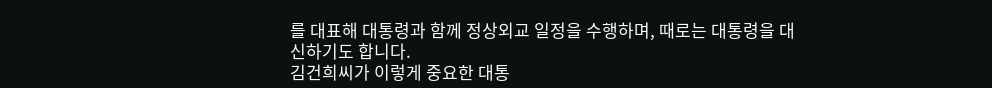를 대표해 대통령과 함께 정상외교 일정을 수행하며, 때로는 대통령을 대신하기도 합니다.
김건희씨가 이렇게 중요한 대통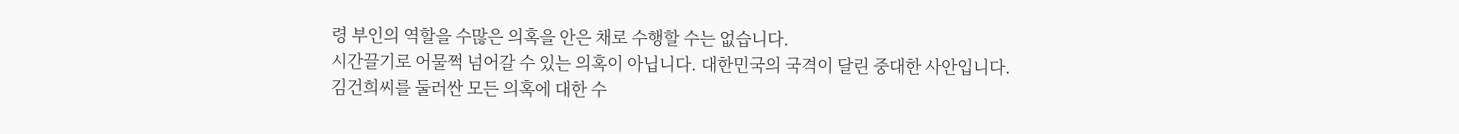령 부인의 역할을 수많은 의혹을 안은 채로 수행할 수는 없습니다.
시간끌기로 어물쩍 넘어갈 수 있는 의혹이 아닙니다. 대한민국의 국격이 달린 중대한 사안입니다.
김건희씨를 둘러싼 모든 의혹에 대한 수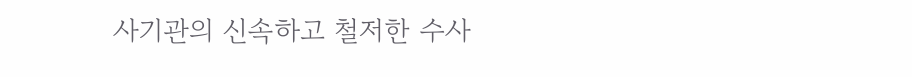사기관의 신속하고 철저한 수사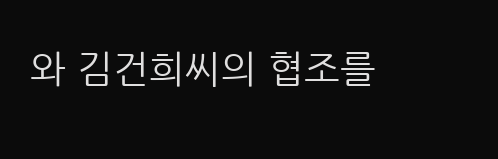와 김건희씨의 협조를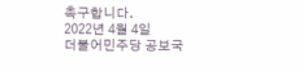촉구합니다.
2022년 4월 4일
더불어민주당 공보국